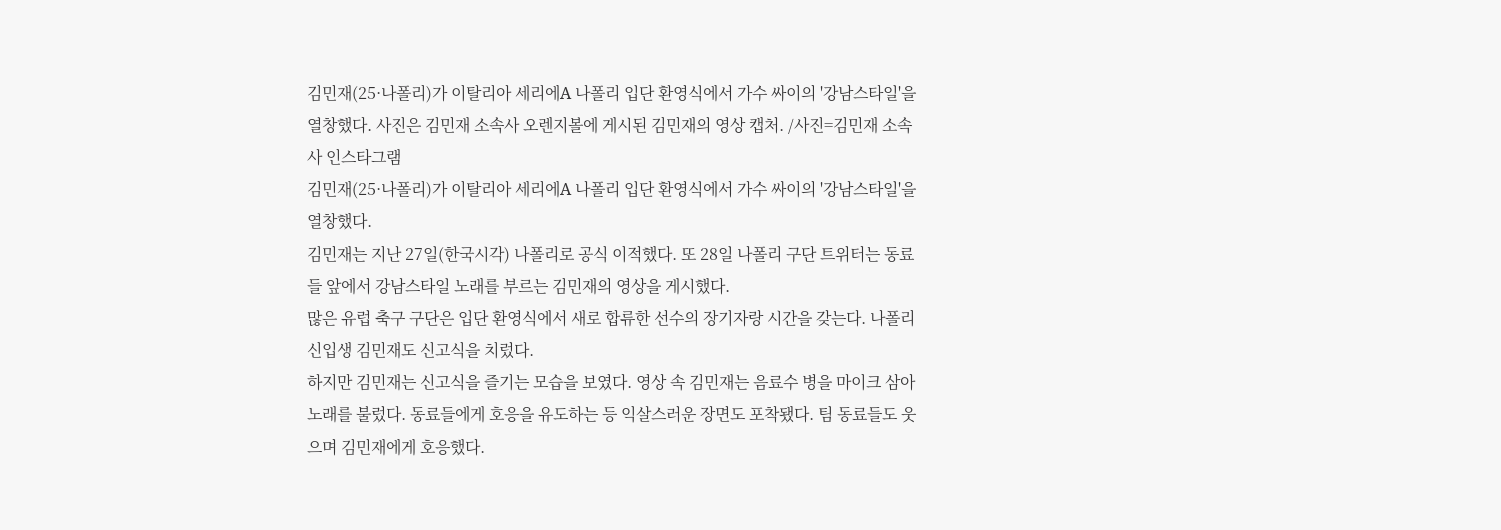김민재(25·나폴리)가 이탈리아 세리에A 나폴리 입단 환영식에서 가수 싸이의 '강남스타일'을 열창했다. 사진은 김민재 소속사 오렌지볼에 게시된 김민재의 영상 캡처. /사진=김민재 소속사 인스타그램
김민재(25·나폴리)가 이탈리아 세리에A 나폴리 입단 환영식에서 가수 싸이의 '강남스타일'을 열창했다.
김민재는 지난 27일(한국시각) 나폴리로 공식 이적했다. 또 28일 나폴리 구단 트위터는 동료들 앞에서 강남스타일 노래를 부르는 김민재의 영상을 게시했다.
많은 유럽 축구 구단은 입단 환영식에서 새로 합류한 선수의 장기자랑 시간을 갖는다. 나폴리 신입생 김민재도 신고식을 치렀다.
하지만 김민재는 신고식을 즐기는 모습을 보였다. 영상 속 김민재는 음료수 병을 마이크 삼아 노래를 불렀다. 동료들에게 호응을 유도하는 등 익살스러운 장면도 포착됐다. 팀 동료들도 웃으며 김민재에게 호응했다.